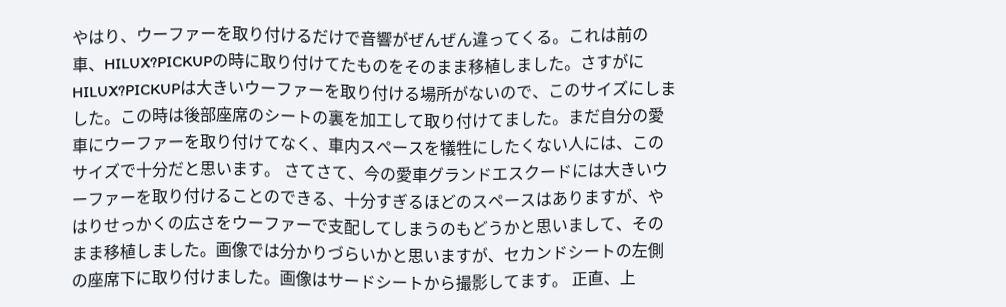やはり、ウーファーを取り付けるだけで音響がぜんぜん違ってくる。これは前の車、HILUX?PICKUPの時に取り付けてたものをそのまま移植しました。さすがにHILUX?PICKUPは大きいウーファーを取り付ける場所がないので、このサイズにしました。この時は後部座席のシートの裏を加工して取り付けてました。まだ自分の愛車にウーファーを取り付けてなく、車内スペースを犠牲にしたくない人には、このサイズで十分だと思います。 さてさて、今の愛車グランドエスクードには大きいウーファーを取り付けることのできる、十分すぎるほどのスペースはありますが、やはりせっかくの広さをウーファーで支配してしまうのもどうかと思いまして、そのまま移植しました。画像では分かりづらいかと思いますが、セカンドシートの左側の座席下に取り付けました。画像はサードシートから撮影してます。 正直、上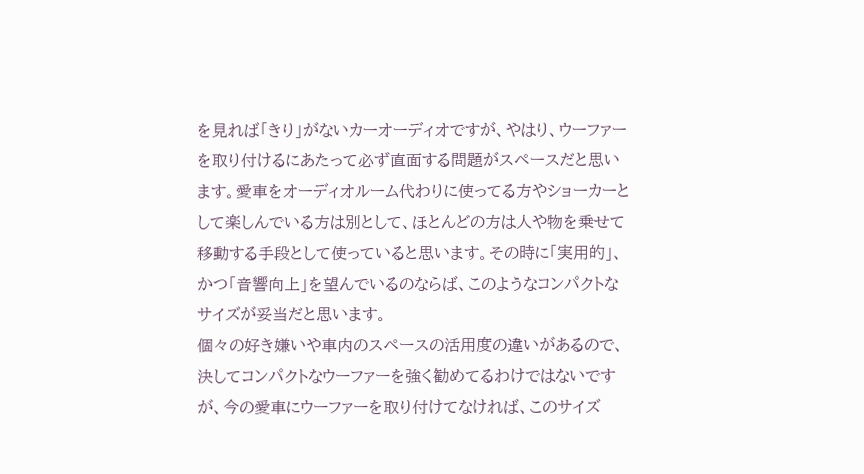を見れば「きり」がないカーオーディオですが、やはり、ウーファーを取り付けるにあたって必ず直面する問題がスペースだと思います。愛車をオーディオルーム代わりに使ってる方やショーカーとして楽しんでいる方は別として、ほとんどの方は人や物を乗せて移動する手段として使っていると思います。その時に「実用的」、かつ「音響向上」を望んでいるのならば、このようなコンパクトなサイズが妥当だと思います。
個々の好き嫌いや車内のスペースの活用度の違いがあるので、決してコンパクトなウーファーを強く勧めてるわけではないですが、今の愛車にウーファーを取り付けてなければ、このサイズ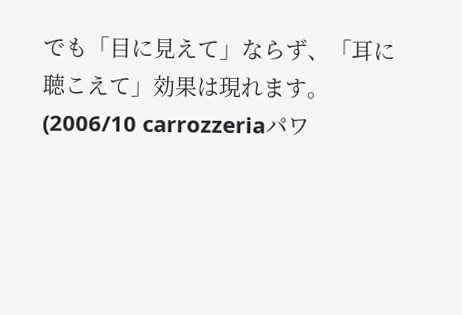でも「目に見えて」ならず、「耳に聴こえて」効果は現れます。
(2006/10 carrozzeriaパワ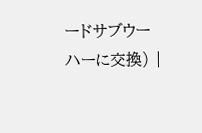ードサブウーハーに交換) |